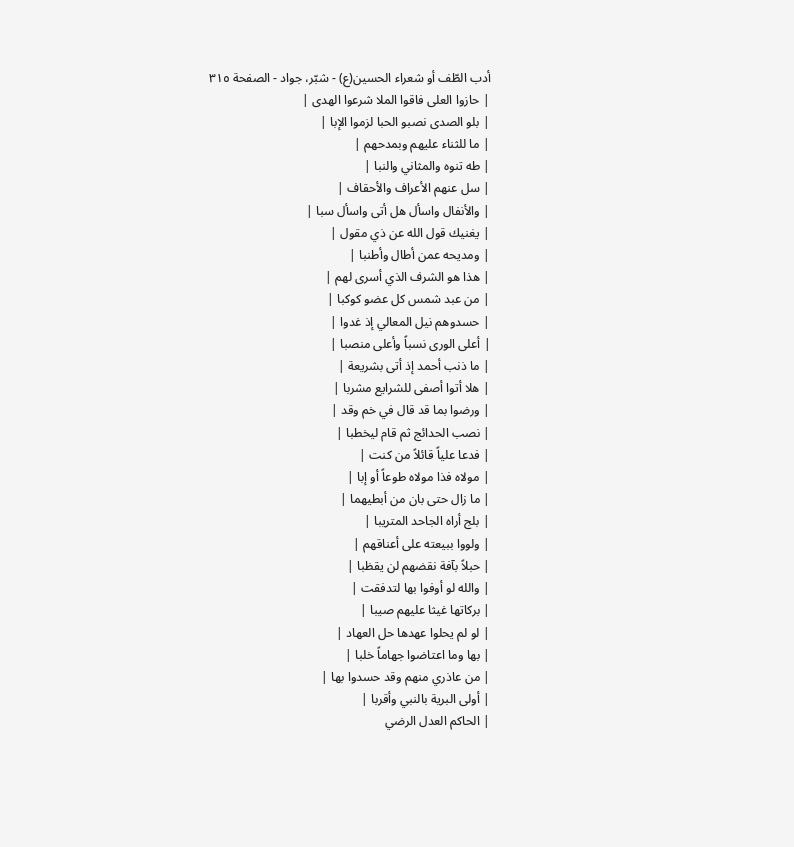أدب الطّف أو شعراء الحسين(ع) - شبّر، جواد - الصفحة ٣١٥
| حازوا العلى فاقوا الملا شرعوا الهدى |
| بلو الصدى نصبو الحبا لزموا الإبا |
| ما للثناء عليهم وبمدحهم |
| طه تنوه والمثاني والنبا |
| سل عنهم الأعراف والأحقاف |
| والأنفال واسأل هل أتى واسأل سبا |
| يغنيك قول الله عن ذي مقول |
| ومديحه عمن أطال وأطنبا |
| هذا هو الشرف الذي أسرى لهم |
| من عبد شمس كل عضو كوكبا |
| حسدوهم نيل المعالي إذ غدوا |
| أعلى الورى نسباً وأعلى منصبا |
| ما ذنب أحمد إذ أتى بشريعة |
| هلا أتوا أصفى للشرايع مشربا |
| ورضوا بما قد قال في خم وقد |
| نصب الحدائج ثم قام ليخطبا |
| فدعا علياً قائلاً من كنت |
| مولاه فذا مولاه طوعاً أو إبا |
| ما زال حتى بان من أبطيهما |
| بلج أراه الجاحد المتريبا |
| ولووا ببيعته على أعناقهم |
| حبلاً بآفة نقضهم لن يقظبا |
| والله لو أوفوا بها لتدفقت |
| بركاتها غيثا عليهم صيبا |
| لو لم يحلوا عهدها حل العهاد |
| بها وما اعتاضوا جهاماً خلبا |
| من عاذري منهم وقد حسدوا بها |
| أولى البرية بالنبي وأقربا |
| الحاكم العدل الرضي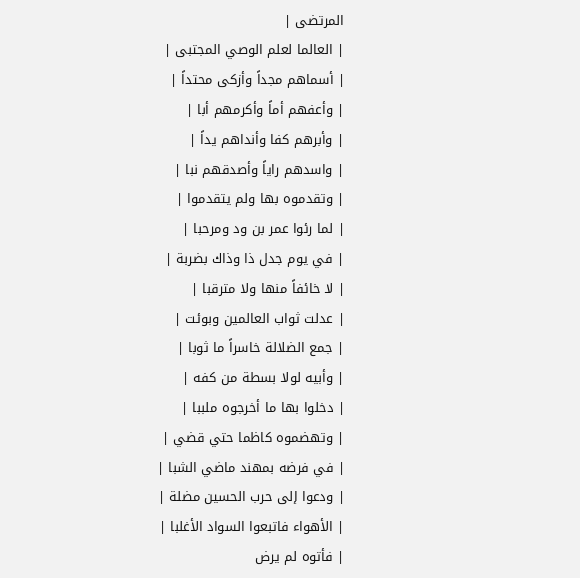المرتضى |
| العالما لعلم الوصي المجتبى |
| أسماهم مجداً وأزكى محتداً |
| وأعفهم أماً وأكرمهم أبا |
| وأبرهم كفا وأنداهم يداً |
| واسدهم راياً وأصدقهم نبا |
| وتقدموه بها ولم يتقدموا |
| لما رئوا عمر بن ود ومرحبا |
| في يوم جدل ذا وذاك بضربة |
| لا خائفاً منها ولا مترقبا |
| عدلت ثواب العالمين وبوئت |
| جمع الضلالة خاسراً ما ثوبا |
| وأبيه لولا بسطة من كفه |
| دخلوا بها ما أخرجوه ملببا |
| وتهضموه كاظما حتي قضي |
| في فرضه بمهند ماضي الشبا |
| ودعوا إلى حرب الحسين مضلة |
| الأهواء فاتبعوا السواد الأغلبا |
| فأتوه لم يرض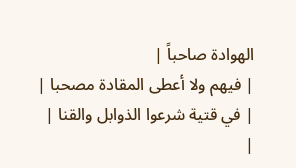الهوادة صاحباً |
| فيهم ولا أعطى المقادة مصحبا |
| في قتية شرعوا الذوابل والقنا |
|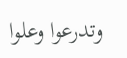وتدرعوا وعلوا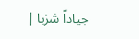جياداً شزبا |